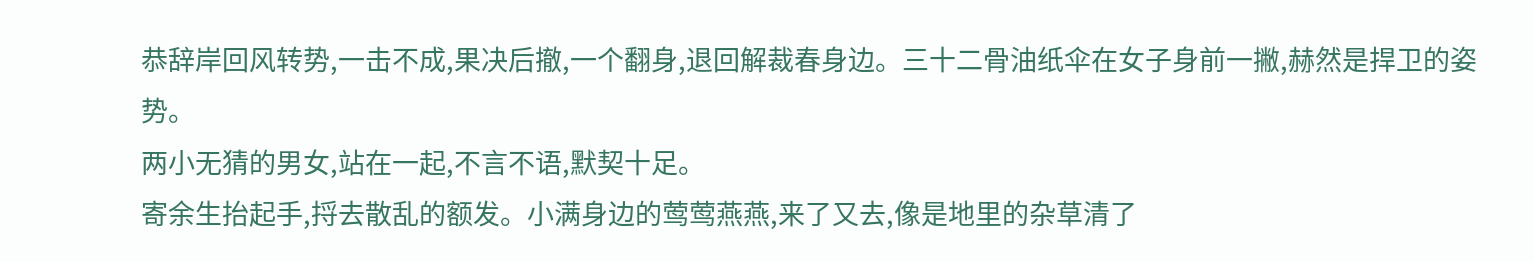恭辞岸回风转势,一击不成,果决后撤,一个翻身,退回解裁春身边。三十二骨油纸伞在女子身前一撇,赫然是捍卫的姿势。
两小无猜的男女,站在一起,不言不语,默契十足。
寄余生抬起手,捋去散乱的额发。小满身边的莺莺燕燕,来了又去,像是地里的杂草清了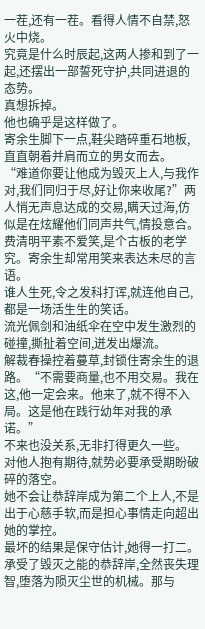一茬,还有一茬。看得人情不自禁,怒火中烧。
究竟是什么时辰起,这两人掺和到了一起,还摆出一部誓死守护,共同进退的态势。
真想拆掉。
他也确乎是这样做了。
寄余生脚下一点,鞋尖踏碎重石地板,直直朝着并肩而立的男女而去。
“难道你要让他成为毁灭上人,与我作对,我们同归于尽,好让你来收尾?”两人悄无声息达成的交易,瞒天过海,仿似是在炫耀他们同声共气,情投意合。
费清明平素不爱笑,是个古板的老学究。寄余生却常用笑来表达未尽的言语。
谁人生死,令之发科打诨,就连他自己,都是一场活生生的笑话。
流光佩剑和油纸伞在空中发生激烈的碰撞,撕扯着空间,迸发出爆流。
解裁春操控着蔓草,封锁住寄余生的退路。“不需要商量,也不用交易。我在这,他一定会来。他来了,就不得不入局。这是他在践行幼年对我的承诺。”
不来也没关系,无非打得更久一些。
对他人抱有期待,就势必要承受期盼破碎的落空。
她不会让恭辞岸成为第二个上人,不是出于心慈手软,而是担心事情走向超出她的掌控。
最坏的结果是保守估计,她得一打二。承受了毁灭之能的恭辞岸,全然丧失理智,堕落为陨灭尘世的机械。那与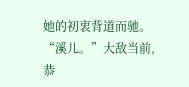她的初衷背道而驰。
“溪儿。”大敌当前,恭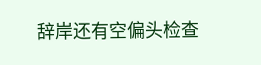辞岸还有空偏头检查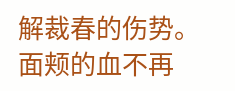解裁春的伤势。
面颊的血不再